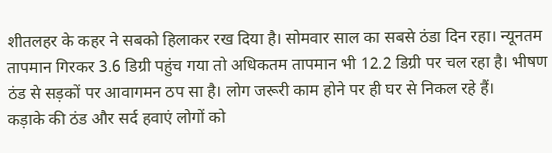शीतलहर के कहर ने सबको हिलाकर रख दिया है। सोमवार साल का सबसे ठंडा दिन रहा। न्यूनतम तापमान गिरकर 3.6 डिग्री पहुंच गया तो अधिकतम तापमान भी 12.2 डिग्री पर चल रहा है। भीषण ठंड से सड़कों पर आवागमन ठप सा है। लोग जरूरी काम होने पर ही घर से निकल रहे हैं।
कड़ाके की ठंड और सर्द हवाएं लोगों को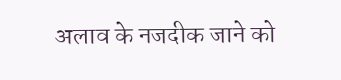अलाव के नजदीक जाने को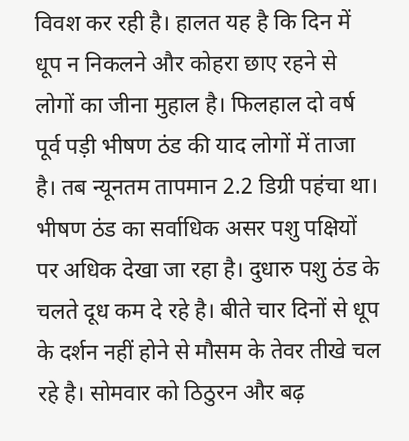विवश कर रही है। हालत यह है कि दिन में धूप न निकलने और कोहरा छाए रहने से लोगों का जीना मुहाल है। फिलहाल दो वर्ष पूर्व पड़ी भीषण ठंड की याद लोगों में ताजा है। तब न्यूनतम तापमान 2.2 डिग्री पहंचा था।
भीषण ठंड का सर्वाधिक असर पशु पक्षियों पर अधिक देखा जा रहा है। दुधारु पशु ठंड के चलते दूध कम दे रहे है। बीते चार दिनों से धूप के दर्शन नहीं होने से मौसम के तेवर तीखे चल रहे है। सोमवार को ठिठुरन और बढ़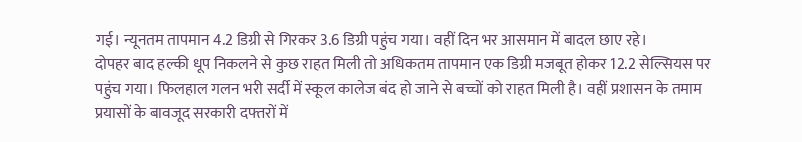गई। न्यूनतम तापमान 4.2 डिग्री से गिरकर 3.6 डिग्री पहुंच गया। वहीं दिन भर आसमान में बादल छाए रहे।
दोपहर बाद हल्की धूप निकलने से कुछ राहत मिली तो अधिकतम तापमान एक डिग्री मजबूत होकर 12.2 सेल्सियस पर पहुंच गया। फिलहाल गलन भरी सर्दी में स्कूल कालेज बंद हो जाने से बच्चों को राहत मिली है। वहीं प्रशासन के तमाम प्रयासों के बावजूद सरकारी दफ्तरों में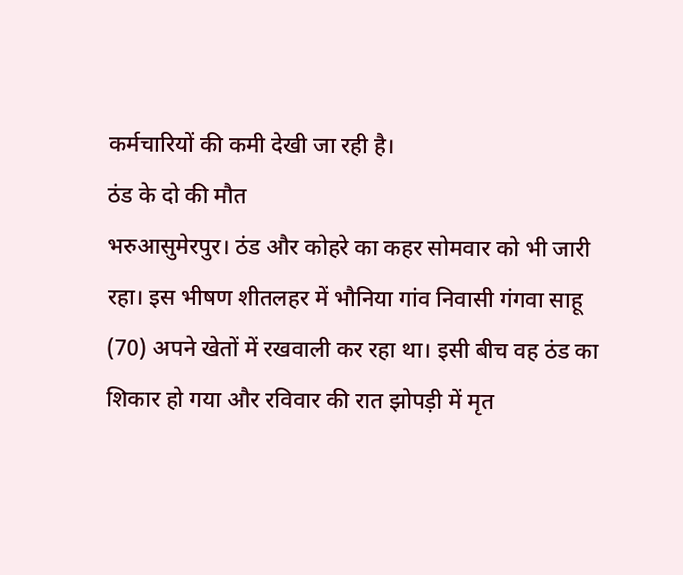कर्मचारियों की कमी देखी जा रही है।
ठंड के दो की मौत
भरुआसुमेरपुर। ठंड और कोहरे का कहर सोमवार को भी जारी रहा। इस भीषण शीतलहर में भौनिया गांव निवासी गंगवा साहू (70) अपने खेतों में रखवाली कर रहा था। इसी बीच वह ठंड का शिकार हो गया और रविवार की रात झोपड़ी में मृत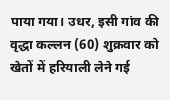पाया गया। उधर, इसी गांव की वृद्धा कल्लन (60) शुक्रवार को खेतों में हरियाली लेने गई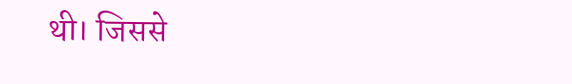थी। जिससे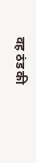वह ठंड की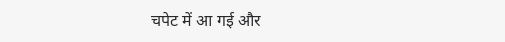चपेट में आ गई और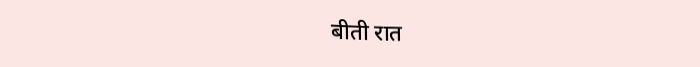बीती रात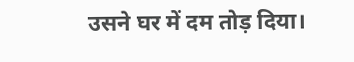उसने घर में दम तोड़ दिया।